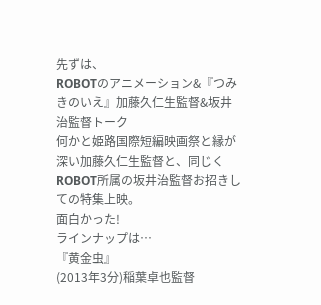先ずは、
ROBOTのアニメーション&『つみきのいえ』加藤久仁生監督&坂井治監督トーク
何かと姫路国際短編映画祭と縁が深い加藤久仁生監督と、同じくROBOT所属の坂井治監督お招きしての特集上映。
面白かった!
ラインナップは…
『黄金虫』
(2013年3分)稲葉卓也監督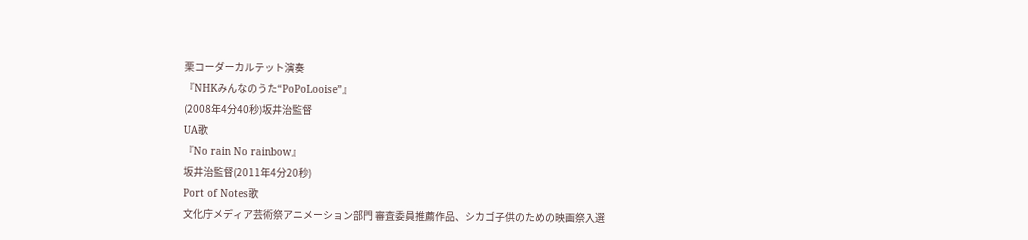栗コーダーカルテット演奏
『NHKみんなのうた“PoPoLooise”』
(2008年4分40秒)坂井治監督
UA歌
『No rain No rainbow』
坂井治監督(2011年4分20秒)
Port of Notes歌
文化庁メディア芸術祭アニメーション部門 審査委員推薦作品、シカゴ子供のための映画祭入選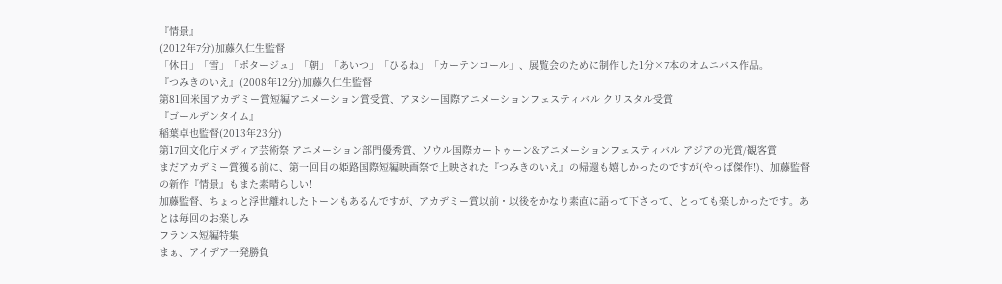『情景』
(2012年7分)加藤久仁生監督
「休日」「雪」「ポタージュ」「朝」「あいつ」「ひるね」「カーテンコール」、展覧会のために制作した1分×7本のオムニバス作品。
『つみきのいえ』(2008年12分)加藤久仁生監督
第81回米国アカデミー賞短編アニメーション賞受賞、アヌシー国際アニメーションフェスティバル クリスタル受賞
『ゴールデンタイム』
稲葉卓也監督(2013年23分)
第17回文化庁メディア芸術祭 アニメーション部門優秀賞、ソウル国際カートゥーン&アニメーションフェスティバル アジアの光賞/観客賞
まだアカデミー賞獲る前に、第一回目の姫路国際短編映画祭で上映された『つみきのいえ』の帰還も嬉しかったのですが(やっぱ傑作!)、加藤監督の新作『情景』もまた素晴らしい!
加藤監督、ちょっと浮世離れしたトーンもあるんですが、アカデミー賞以前・以後をかなり素直に語って下さって、とっても楽しかったです。あとは毎回のお楽しみ
フランス短編特集
まぁ、アイデア一発勝負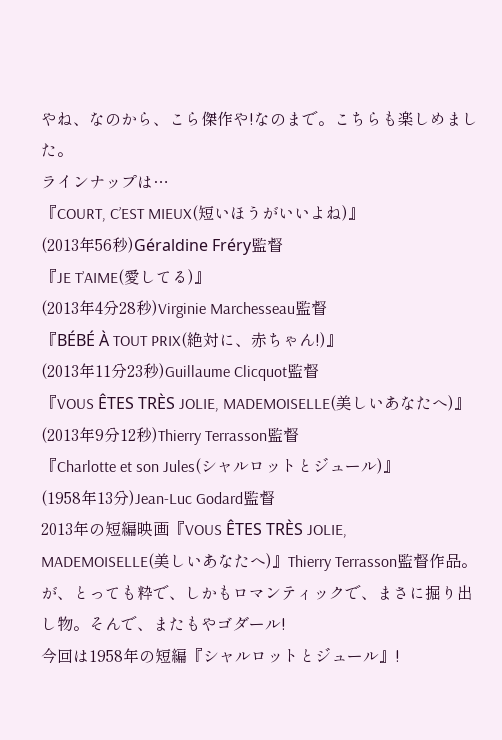やね、なのから、こら傑作や!なのまで。こちらも楽しめました。
ラインナップは…
『COURT, C’EST MIEUX(短いほうがいいよね)』
(2013年56秒)Géraldine Fréry監督
『JE T’AIME(愛してる)』
(2013年4分28秒)Virginie Marchesseau監督
『BÉBÉ À TOUT PRIX(絶対に、赤ちゃん!)』
(2013年11分23秒)Guillaume Clicquot監督
『VOUS ÊTES TRÈS JOLIE, MADEMOISELLE(美しいあなたへ)』
(2013年9分12秒)Thierry Terrasson監督
『Charlotte et son Jules(シャルロットとジュール)』
(1958年13分)Jean-Luc Godard監督
2013年の短編映画『VOUS ÊTES TRÈS JOLIE, MADEMOISELLE(美しいあなたへ)』Thierry Terrasson監督作品。
が、とっても粋で、しかもロマンティックで、まさに掘り出し物。そんで、またもやゴダール!
今回は1958年の短編『シャルロットとジュール』!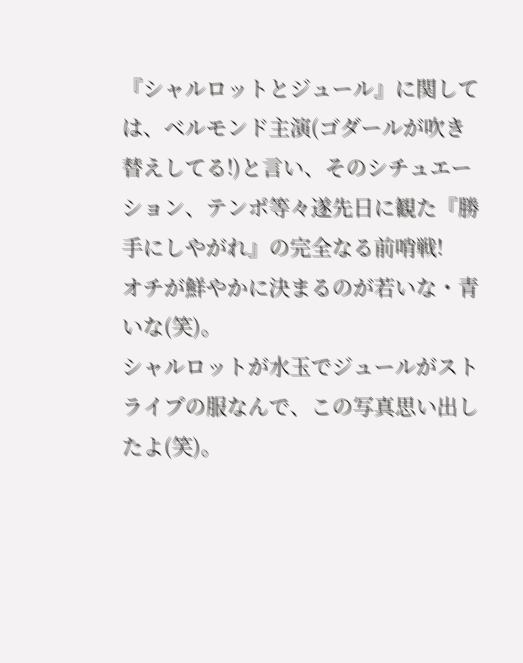『シャルロットとジュール』に関しては、ベルモンド主演(ゴダールが吹き替えしてる!)と言い、そのシチュエーション、テンポ等々遂先日に観た『勝手にしやがれ』の完全なる前哨戦!
オチが鮮やかに決まるのが若いな・青いな(笑)。
シャルロットが水玉でジュールがストライプの服なんで、この写真思い出したよ(笑)。